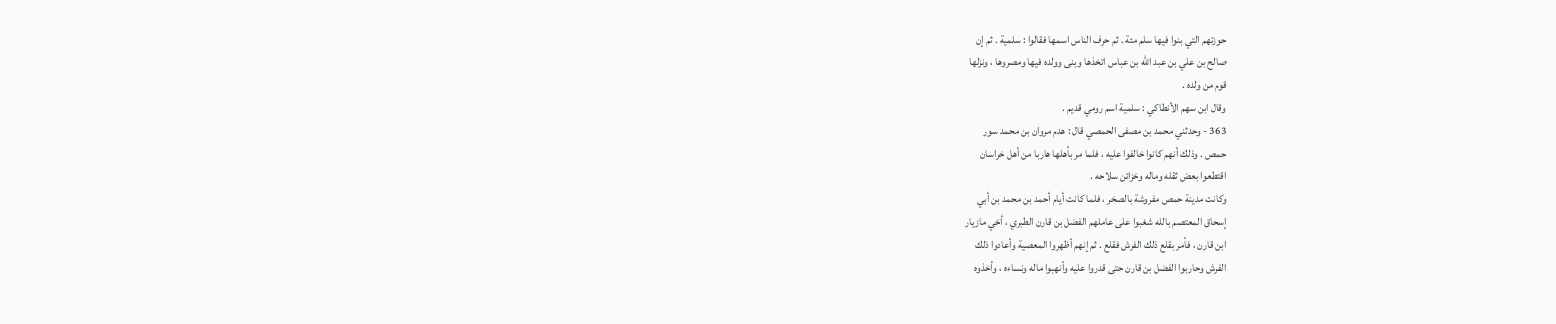حوزتهم التي بنوا فيها سلم مئة . ثم حرف الناس اسمها فقالوا : سلمية . ثم إن
صالح بن علي بن عبد الله بن عباس اتخذها وبنى وولده فيها ومصروها ، ونزلها
قوم من ولده .
وقال ابن سهم الأنطاكي : سلمية اسم رومي قديم .
363 - وحدثني محمد بن مصفى الحمصي قال : هدم مروان بن محمد سور
حمص . وذلك أنهم كانوا خالفوا عليه ، فلما مر بأهلها هاربا من أهل خراسان
اقتطعوا بعض ثقله وماله وخزائن سلاحه .
وكانت مدينة حمص مفروشة بالصخر ، فلما كانت أيام أحمد بن محمد بن أبي
إسحاق المعتصم بالله شغبوا على عاملهم الفضل بن قارن الطبري ، أخي مازيار
ابن قارن ، فأمر بقلع ذلك الفرش فقلع . ثم إنهم أظهروا المعصية وأعادوا ذلك
الفرش وحاربوا الفضل بن قارن حتى قدروا عليه وأنهبوا ماله ونساءه ، وأخذوه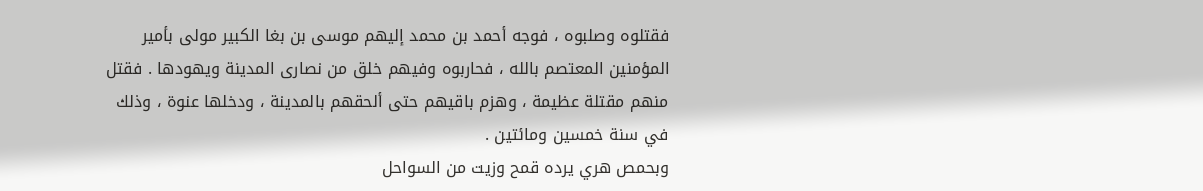فقتلوه وصلبوه ، فوجه أحمد بن محمد إليهم موسى بن بغا الكبير مولى بأمير
المؤمنين المعتصم بالله ، فحاربوه وفيهم خلق من نصارى المدينة ويهودها . فقتل
منهم مقتلة عظيمة ، وهزم باقيهم حتى ألحقهم بالمدينة ، ودخلها عنوة ، وذلك
في سنة خمسين ومائتين .
وبحمص هري يرده قمح وزيت من السواحل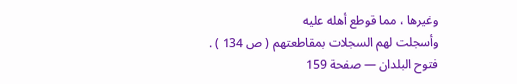وغيرها ، مما قوطع أهله عليه
وأسجلت لهم السجلات بمقاطعتهم ( ص 134 ) .
فتوح البلدان — صفحة 159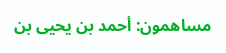مساهمون: أحمد بن يحيى بن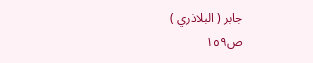جابر ( البلاذري )
ص١٥٩